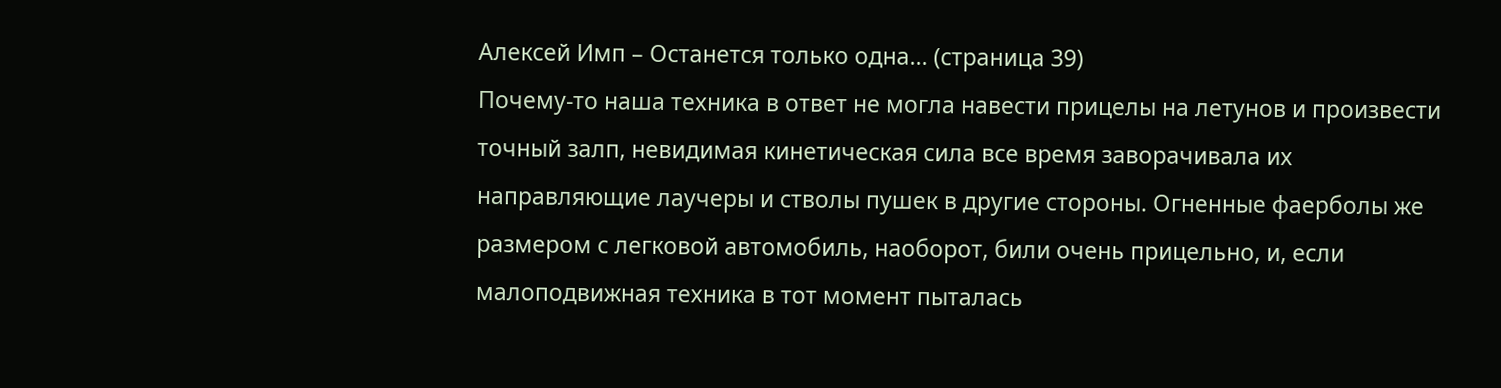Алексей Имп – Останется только одна… (страница 39)
Почему-то наша техника в ответ не могла навести прицелы на летунов и произвести точный залп, невидимая кинетическая сила все время заворачивала их направляющие лаучеры и стволы пушек в другие стороны. Огненные фаерболы же размером с легковой автомобиль, наоборот, били очень прицельно, и, если малоподвижная техника в тот момент пыталась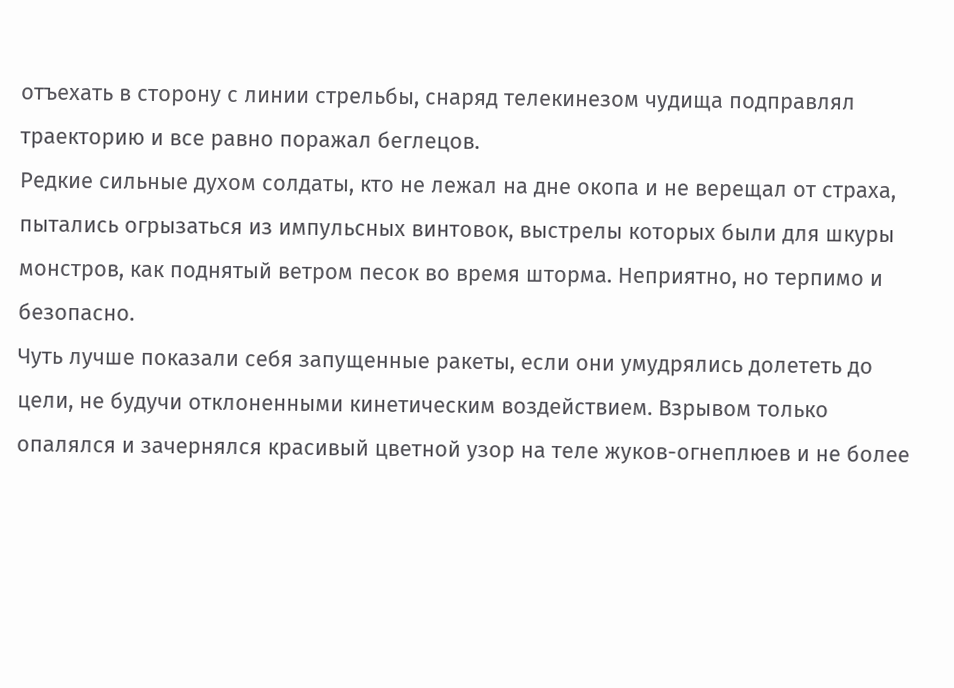отъехать в сторону с линии стрельбы, снаряд телекинезом чудища подправлял траекторию и все равно поражал беглецов.
Редкие сильные духом солдаты, кто не лежал на дне окопа и не верещал от страха, пытались огрызаться из импульсных винтовок, выстрелы которых были для шкуры монстров, как поднятый ветром песок во время шторма. Неприятно, но терпимо и безопасно.
Чуть лучше показали себя запущенные ракеты, если они умудрялись долететь до цели, не будучи отклоненными кинетическим воздействием. Взрывом только опалялся и зачернялся красивый цветной узор на теле жуков-огнеплюев и не более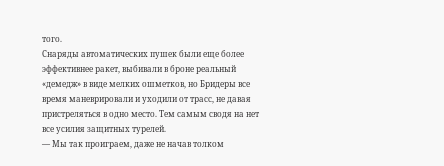того.
Снаряды автоматических пушек были еще более эффективнее ракет, выбивали в броне реальный «демедж» в виде мелких ошметков, но Бридеры все время маневрировали и уходили от трасс, не давая пристреляться в одно место. Тем самым сводя на нет все усилия защитных турелей.
— Мы так проиграем, даже не начав толком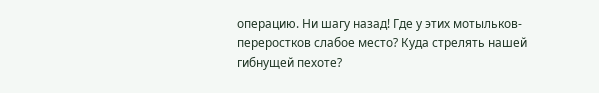операцию. Ни шагу назад! Где у этих мотыльков-переростков слабое место? Куда стрелять нашей гибнущей пехоте?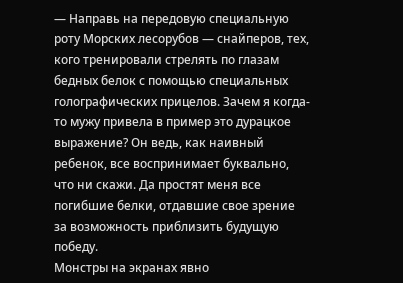— Направь на передовую специальную роту Морских лесорубов — снайперов, тех, кого тренировали стрелять по глазам бедных белок с помощью специальных голографических прицелов. Зачем я когда-то мужу привела в пример это дурацкое выражение? Он ведь, как наивный ребенок, все воспринимает буквально, что ни скажи. Да простят меня все погибшие белки, отдавшие свое зрение за возможность приблизить будущую победу.
Монстры на экранах явно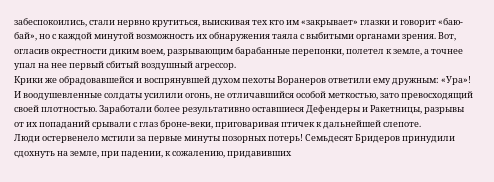забеспокоились, стали нервно крутиться, выискивая тех кто им «закрывает» глазки и говорит «баю-бай», но с каждой минутой возможность их обнаружения таяла с выбитыми органами зрения. Вот, огласив окрестности диким воем, разрывающим барабанные перепонки, полетел к земле, а точнее упал на нее первый сбитый воздушный агрессор.
Крики же обрадовавшейся и воспрянувшей духом пехоты Воранеров ответили ему дружным: «Ура»! И воодушевленные солдаты усилили огонь, не отличавшийся особой меткостью, зато превосходящий своей плотностью. Заработали более результативно оставшиеся Дефендеры и Ракетницы, разрывы от их попаданий срывали с глаз броне-веки, приговаривая птичек к дальнейшей слепоте.
Люди остервенело мстили за первые минуты позорных потерь! Семьдесят Бридеров принудили сдохнуть на земле, при падении, к сожалению, придавивших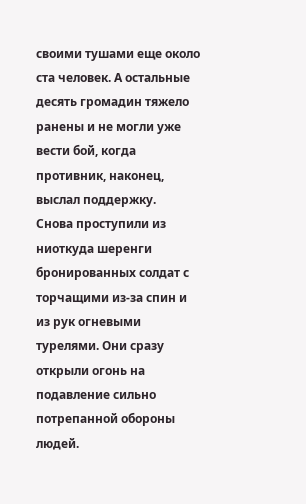своими тушами еще около ста человек. А остальные десять громадин тяжело ранены и не могли уже вести бой, когда противник, наконец, выслал поддержку.
Снова проступили из ниоткуда шеренги бронированных солдат с торчащими из-за спин и из рук огневыми турелями. Они сразу открыли огонь на подавление сильно потрепанной обороны людей.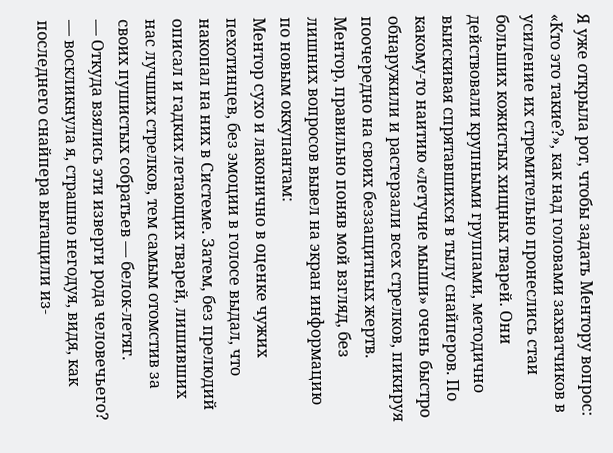Я уже открыла рот, чтобы задать Ментору вопрос: «Кто это такие?», как над головами захватчиков в усиление их стремительно пронеслись стаи больших кожистых хищных тварей. Они действовали крупными группами, методично выискивая спрятавшихся в тылу снайперов. По какому-то наитию «летучие мыши» очень быстро обнаружили и растерзали всех стрелков, пикируя поочередно на своих беззащитных жертв.
Ментор, правильно поняв мой взгляд, без лишних вопросов вывел на экран информацию по новым оккупантам:
Ментор сухо и лаконично в оценке чужих пехотинцев, без эмоции в голосе выдал, что накопал на них в Системе. Затем, без прелюдий описал и гадких летающих тварей, лишивших нас лучших стрелков, тем самым отомстив за своих пушистых собратьев — белок-летяг.
— Откуда взялись эти изверги рода человечьего? — воскликнула я, страшно негодуя, видя, как последнего снайпера вытащили из-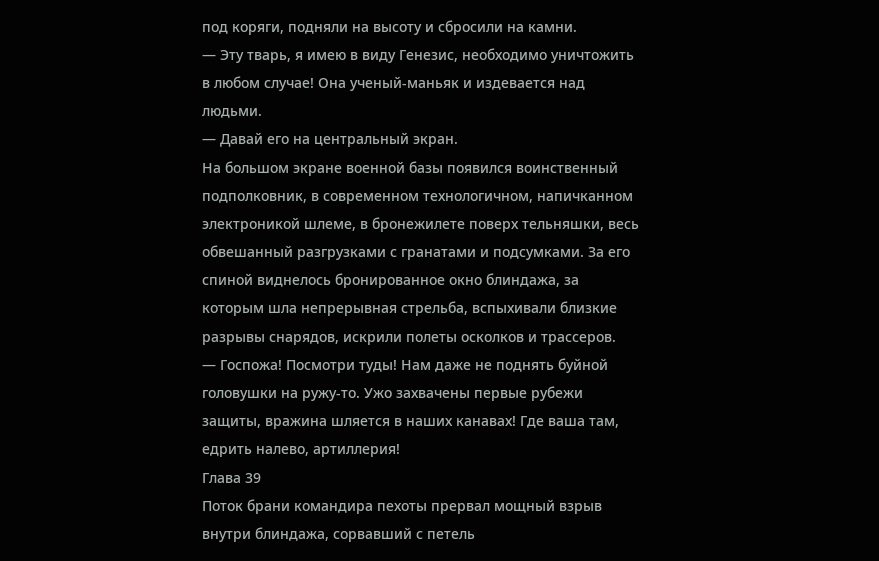под коряги, подняли на высоту и сбросили на камни.
— Эту тварь, я имею в виду Генезис, необходимо уничтожить в любом случае! Она ученый-маньяк и издевается над людьми.
— Давай его на центральный экран.
На большом экране военной базы появился воинственный подполковник, в современном технологичном, напичканном электроникой шлеме, в бронежилете поверх тельняшки, весь обвешанный разгрузками с гранатами и подсумками. За его спиной виднелось бронированное окно блиндажа, за которым шла непрерывная стрельба, вспыхивали близкие разрывы снарядов, искрили полеты осколков и трассеров.
— Госпожа! Посмотри туды! Нам даже не поднять буйной головушки на ружу-то. Ужо захвачены первые рубежи защиты, вражина шляется в наших канавах! Где ваша там, едрить налево, артиллерия!
Глава 39
Поток брани командира пехоты прервал мощный взрыв внутри блиндажа, сорвавший с петель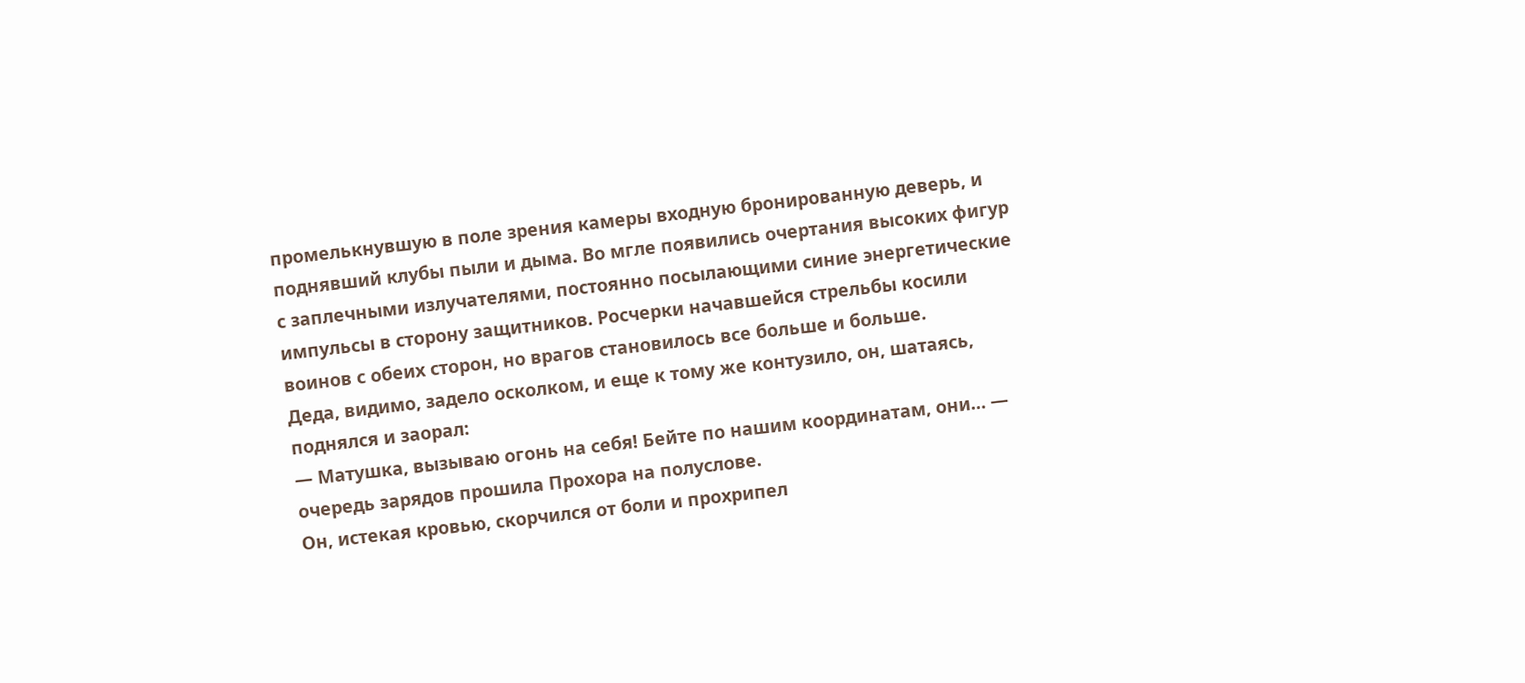промелькнувшую в поле зрения камеры входную бронированную деверь, и поднявший клубы пыли и дыма. Во мгле появились очертания высоких фигур с заплечными излучателями, постоянно посылающими синие энергетические импульсы в сторону защитников. Росчерки начавшейся стрельбы косили воинов с обеих сторон, но врагов становилось все больше и больше.
Деда, видимо, задело осколком, и еще к тому же контузило, он, шатаясь, поднялся и заорал:
— Матушка, вызываю огонь на себя! Бейте по нашим координатам, они… — очередь зарядов прошила Прохора на полуслове.
Он, истекая кровью, скорчился от боли и прохрипел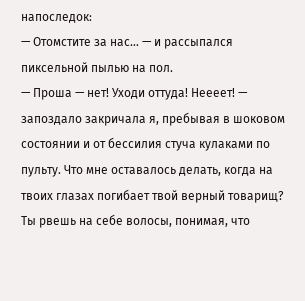напоследок:
— Отомстите за нас… — и рассыпался пиксельной пылью на пол.
— Проша — нет! Уходи оттуда! Неееет! — запоздало закричала я, пребывая в шоковом состоянии и от бессилия стуча кулаками по пульту. Что мне оставалось делать, когда на твоих глазах погибает твой верный товарищ? Ты рвешь на себе волосы, понимая, что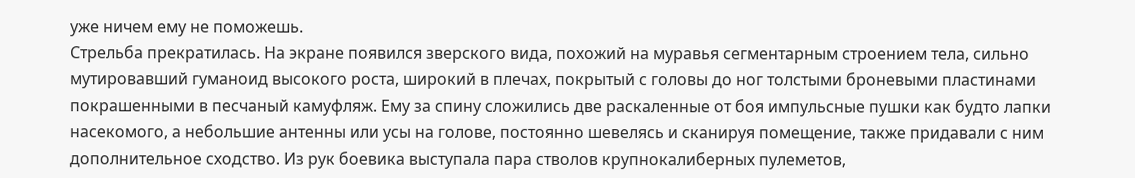уже ничем ему не поможешь.
Стрельба прекратилась. На экране появился зверского вида, похожий на муравья сегментарным строением тела, сильно мутировавший гуманоид высокого роста, широкий в плечах, покрытый с головы до ног толстыми броневыми пластинами покрашенными в песчаный камуфляж. Ему за спину сложились две раскаленные от боя импульсные пушки как будто лапки насекомого, а небольшие антенны или усы на голове, постоянно шевелясь и сканируя помещение, также придавали с ним дополнительное сходство. Из рук боевика выступала пара стволов крупнокалиберных пулеметов,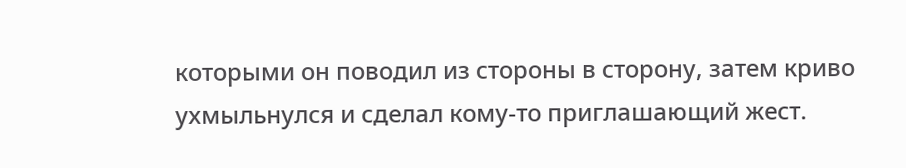которыми он поводил из стороны в сторону, затем криво ухмыльнулся и сделал кому-то приглашающий жест.